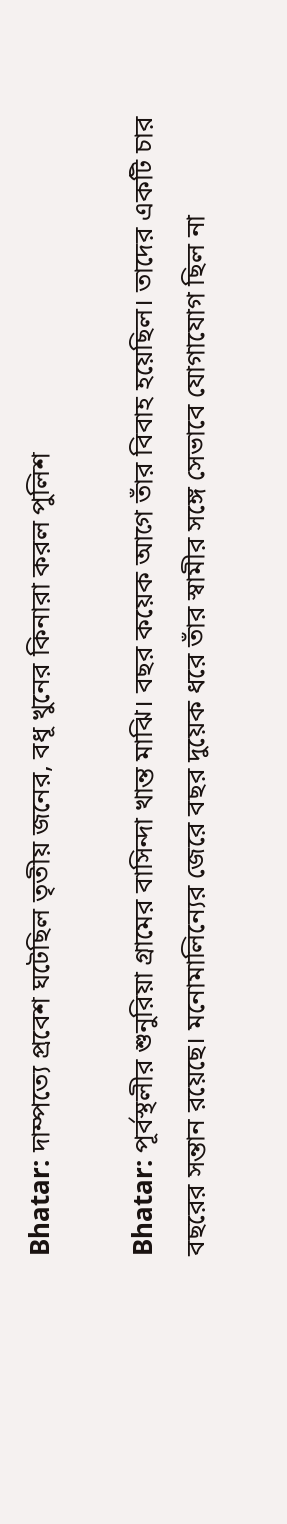Bhatar: দাম্পত্যে প্রবেশ ঘটেছিল তৃতীয় জনের, বধূ খুনের কিনারা করল পুলিশ

Bhatar: পূর্বস্থলীর শুনুরিয়া গ্রামের বাসিন্দা খান্ত মাঝি। বছর কয়েক আগে তাঁর বিবাহ হয়েছিল। তাদের একটি চার বছরের সন্তান রয়েছে। মনোমালিন্যের জেরে বছর দুয়েক ধরে তাঁর স্বামীর সঙ্গে সেভাবে যোগাযোগ ছিল না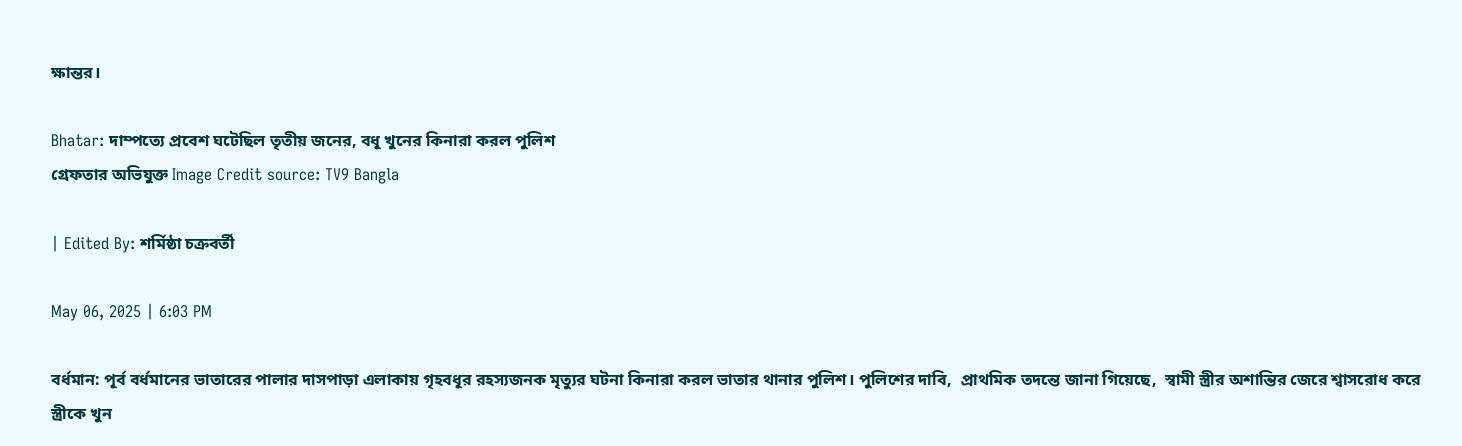ক্ষান্তর।

Bhatar: দাম্পত্যে প্রবেশ ঘটেছিল তৃতীয় জনের, বধূ খুনের কিনারা করল পুলিশ
গ্রেফতার অভিযুক্ত Image Credit source: TV9 Bangla

| Edited By: শর্মিষ্ঠা চক্রবর্তী

May 06, 2025 | 6:03 PM

বর্ধমান: পূর্ব বর্ধমানের ভাতারের পালার দাসপাড়া এলাকায় গৃহবধূর রহস্যজনক মৃত্যুর ঘটনা কিনারা করল ভাতার থানার পুলিশ। পুলিশের দাবি,  প্রাথমিক তদন্তে জানা গিয়েছে,  স্বামী স্ত্রীর অশান্তির জেরে শ্বাসরোধ করে স্ত্রীকে খুন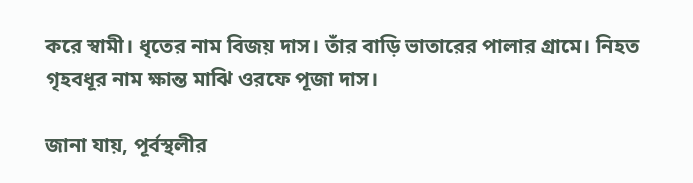করে স্বামী। ধৃতের নাম বিজয় দাস। তাঁর বাড়ি ভাতারের পালার গ্রামে। নিহত গৃহবধূর নাম ক্ষান্ত মাঝি ওরফে পূজা দাস।

জানা যায়, পূর্বস্থলীর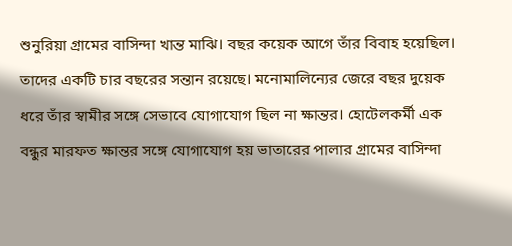শুনুরিয়া গ্রামের বাসিন্দা খান্ত মাঝি। বছর কয়েক আগে তাঁর বিবাহ হয়েছিল। তাদের একটি চার বছরের সন্তান রয়েছে। মনোমালিন্যের জেরে বছর দুয়েক ধরে তাঁর স্বামীর সঙ্গে সেভাবে যোগাযোগ ছিল না ক্ষান্তর। হোটেলকর্মী এক বন্ধুর মারফত ক্ষান্তর সঙ্গে যোগাযোগ হয় ভাতারের পালার গ্রামের বাসিন্দা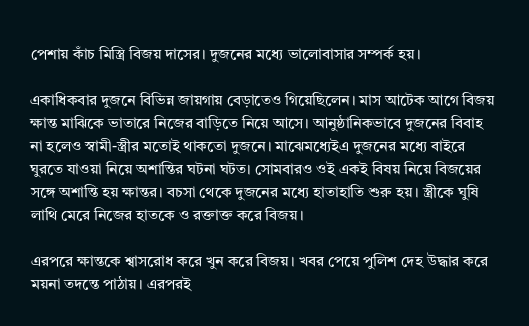পেশায় কাঁচ মিস্ত্রি বিজয় দাসের। দুজনের মধ্যে ভালোবাসার সম্পর্ক হয়।

একাধিকবার দুজনে বিভিন্ন জায়গায় বেড়াতেও গিয়েছিলেন। মাস আটেক আগে বিজয় ক্ষান্ত মাঝিকে ভাতারে নিজের বাড়িতে নিয়ে আসে। আনুষ্ঠানিকভাবে দুজনের বিবাহ না হলেও স্বামী-স্ত্রীর মতোই থাকতো দুজনে। মাঝেমধ্যেইএ দুজনের মধ্যে বাইরে ঘুরতে যাওয়া নিয়ে অশান্তির ঘটনা ঘটত। সোমবারও ওই একই বিষয় নিয়ে বিজয়ের সঙ্গে অশান্তি হয় ক্ষান্তর। বচসা থেকে দুজনের মধ্যে হাতাহাতি শুরু হয়। স্ত্রীকে ঘুষি লাথি মেরে নিজের হাতকে ও রক্তাক্ত করে বিজয়।

এরপরে ক্ষান্তকে শ্বাসরোধ করে খুন করে বিজয়। খবর পেয়ে পুলিশ দেহ উদ্ধার করে ময়না তদন্তে পাঠায়। এরপরই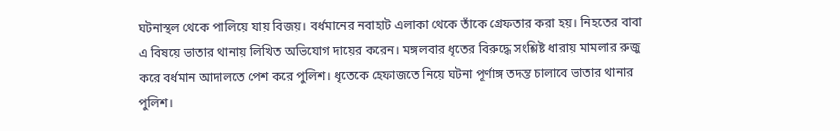ঘটনাস্থল থেকে পালিয়ে যায় বিজয়। বর্ধমানের নবাহাট এলাকা থেকে তাঁকে গ্রেফতার করা হয়। নিহতের বাবা এ বিষয়ে ভাতার থানায় লিখিত অভিযোগ দায়ের করেন। মঙ্গলবার ধৃতের বিরুদ্ধে সংশ্লিষ্ট ধারায় মামলার রুজু করে বর্ধমান আদালতে পেশ করে পুলিশ। ধৃতেকে হেফাজতে নিয়ে ঘটনা পূর্ণাঙ্গ তদন্ত চালাবে ভাতার থানার পুলিশ।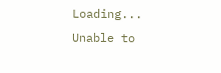Loading...
Unable to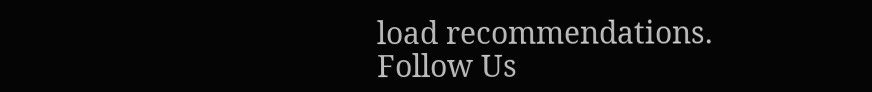load recommendations.
Follow Us